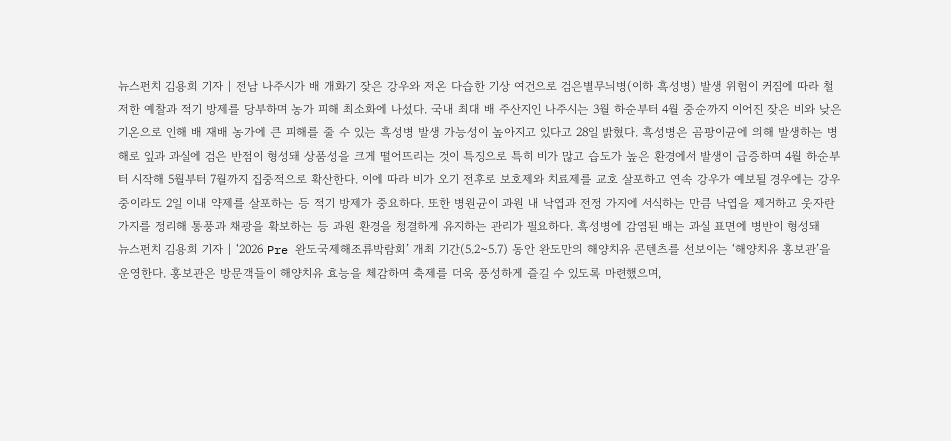뉴스펀치 김용희 기자 | 전남 나주시가 배 개화기 잦은 강우와 저온 다습한 기상 여건으로 검은별무늬병(이하 흑성병) 발생 위험이 커짐에 따라 철저한 예찰과 적기 방제를 당부하며 농가 피해 최소화에 나섰다. 국내 최대 배 주산지인 나주시는 3월 하순부터 4월 중순까지 이어진 잦은 비와 낮은 기온으로 인해 배 재배 농가에 큰 피해를 줄 수 있는 흑성병 발생 가능성이 높아지고 있다고 28일 밝혔다. 흑성병은 곰팡이균에 의해 발생하는 병해로 잎과 과실에 검은 반점이 형성돼 상품성을 크게 떨어뜨리는 것이 특징으로 특히 비가 많고 습도가 높은 환경에서 발생이 급증하며 4월 하순부터 시작해 5월부터 7월까지 집중적으로 확산한다. 이에 따라 비가 오기 전후로 보호제와 치료제를 교호 살포하고 연속 강우가 예보될 경우에는 강우 중이라도 2일 이내 약제를 살포하는 등 적기 방제가 중요하다. 또한 병원균이 과원 내 낙엽과 전정 가지에 서식하는 만큼 낙엽을 제거하고 웃자란 가지를 정리해 통풍과 채광을 확보하는 등 과원 환경을 청결하게 유지하는 관리가 필요하다. 흑성병에 감염된 배는 과실 표면에 병반이 형성돼
뉴스펀치 김용희 기자 | ‘2026 Pre 완도국제해조류박람회’ 개최 기간(5.2~5.7) 동안 완도만의 해양치유 콘텐츠를 선보이는 ‘해양치유 홍보관’을 운영한다. 홍보관은 방문객들이 해양치유 효능을 체감하며 축제를 더욱 풍성하게 즐길 수 있도록 마련했으며,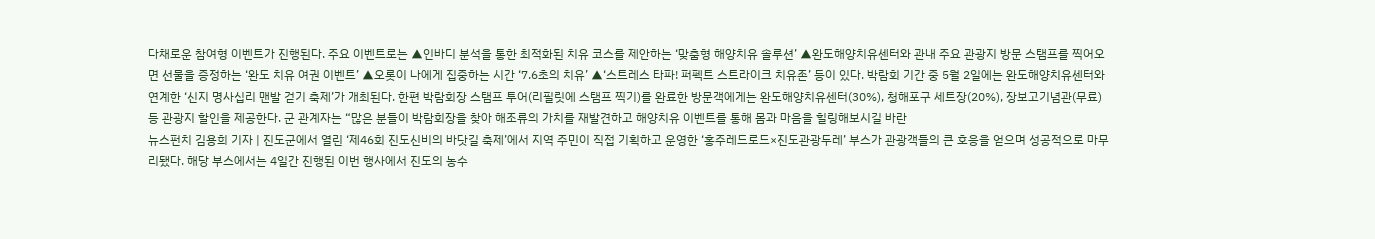다채로운 참여형 이벤트가 진행된다. 주요 이벤트로는 ▲인바디 분석을 통한 최적화된 치유 코스를 제안하는 ‘맞춤형 해양치유 솔루션’ ▲완도해양치유센터와 관내 주요 관광지 방문 스탬프를 찍어오면 선물을 증정하는 ‘완도 치유 여권 이벤트’ ▲오롯이 나에게 집중하는 시간 ‘7.6초의 치유’ ▲‘스트레스 타파! 퍼펙트 스트라이크 치유존’ 등이 있다. 박람회 기간 중 5월 2일에는 완도해양치유센터와 연계한 ‘신지 명사십리 맨발 걷기 축제’가 개최된다. 한편 박람회장 스탬프 투어(리필릿에 스탬프 찍기)를 완료한 방문객에게는 완도해양치유센터(30%), 청해포구 세트장(20%), 장보고기념관(무료) 등 관광지 할인을 제공한다. 군 관계자는 “많은 분들이 박람회장을 찾아 해조류의 가치를 재발견하고 해양치유 이벤트를 통해 몸과 마음을 힐링해보시길 바란
뉴스펀치 김용희 기자 | 진도군에서 열린 ‘제46회 진도신비의 바닷길 축제’에서 지역 주민이 직접 기획하고 운영한 ‘홍주레드로드×진도관광두레’ 부스가 관광객들의 큰 호응을 얻으며 성공적으로 마무리됐다. 해당 부스에서는 4일간 진행된 이번 행사에서 진도의 농수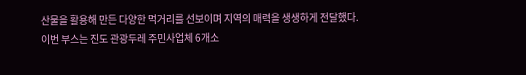산물을 활용해 만든 다양한 먹거리를 선보이며 지역의 매력을 생생하게 전달했다. 이번 부스는 진도 관광두레 주민사업체 6개소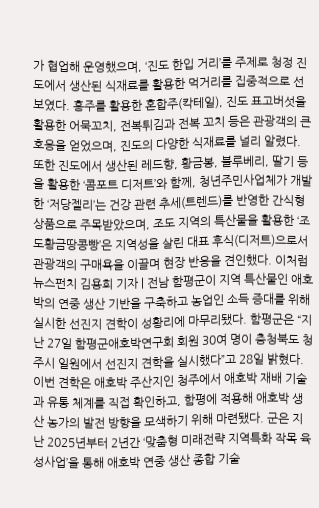가 협업해 운영했으며, ‘진도 한입 거리’를 주제로 청정 진도에서 생산된 식재료를 활용한 먹거리를 집중적으로 선보였다. 홍주를 활용한 혼합주(칵테일), 진도 표고버섯을 활용한 어묵꼬치, 전복튀김과 전복 꼬치 등은 관광객의 큰 호응을 얻었으며, 진도의 다양한 식재료를 널리 알렸다. 또한 진도에서 생산된 레드향, 황금봉, 블루베리, 딸기 등을 활용한 ‘콤포트 디저트’와 함께, 청년주민사업체가 개발한 ‘저당젤리’는 건강 관련 추세(트렌드)를 반영한 간식형 상품으로 주목받았으며, 조도 지역의 특산물을 활용한 ‘조도황금땅콩빵’은 지역성을 살린 대표 후식(디저트)으로서 관광객의 구매욕을 이끌며 현장 반응을 견인했다. 이처럼
뉴스펀치 김용희 기자 | 전남 함평군이 지역 특산물인 애호박의 연중 생산 기반을 구축하고 농업인 소득 증대를 위해 실시한 선진지 견학이 성황리에 마무리됐다. 함평군은 “지난 27일 함평군애호박연구회 회원 30여 명이 충청북도 청주시 일원에서 선진지 견학을 실시했다”고 28일 밝혔다. 이번 견학은 애호박 주산지인 청주에서 애호박 재배 기술과 유통 체계를 직접 확인하고, 함평에 적용해 애호박 생산 농가의 발전 방향을 모색하기 위해 마련됐다. 군은 지난 2025년부터 2년간 ‘맞춤형 미래전략 지역특화 작목 육성사업’을 통해 애호박 연중 생산 종합 기술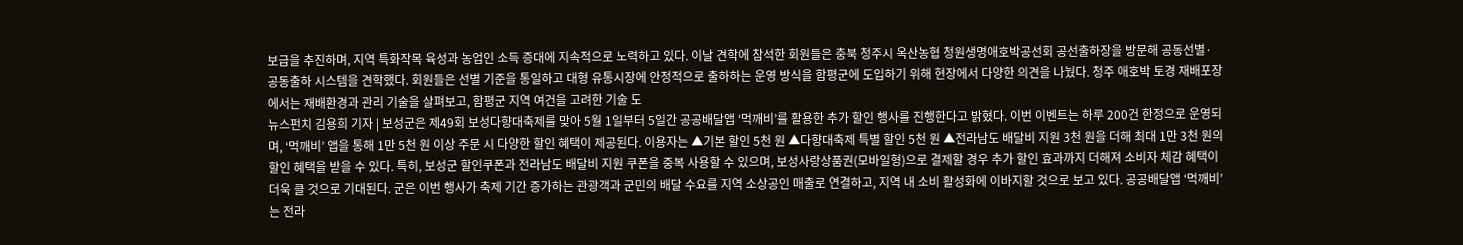보급을 추진하며, 지역 특화작목 육성과 농업인 소득 증대에 지속적으로 노력하고 있다. 이날 견학에 참석한 회원들은 충북 청주시 옥산농협 청원생명애호박공선회 공선출하장을 방문해 공동선별·공동출하 시스템을 견학했다. 회원들은 선별 기준을 통일하고 대형 유통시장에 안정적으로 출하하는 운영 방식을 함평군에 도입하기 위해 현장에서 다양한 의견을 나눴다. 청주 애호박 토경 재배포장에서는 재배환경과 관리 기술을 살펴보고, 함평군 지역 여건을 고려한 기술 도
뉴스펀치 김용희 기자 | 보성군은 제49회 보성다향대축제를 맞아 5월 1일부터 5일간 공공배달앱 ‘먹깨비’를 활용한 추가 할인 행사를 진행한다고 밝혔다. 이번 이벤트는 하루 200건 한정으로 운영되며, ‘먹깨비’ 앱을 통해 1만 5천 원 이상 주문 시 다양한 할인 혜택이 제공된다. 이용자는 ▲기본 할인 5천 원 ▲다향대축제 특별 할인 5천 원 ▲전라남도 배달비 지원 3천 원을 더해 최대 1만 3천 원의 할인 혜택을 받을 수 있다. 특히, 보성군 할인쿠폰과 전라남도 배달비 지원 쿠폰을 중복 사용할 수 있으며, 보성사랑상품권(모바일형)으로 결제할 경우 추가 할인 효과까지 더해져 소비자 체감 혜택이 더욱 클 것으로 기대된다. 군은 이번 행사가 축제 기간 증가하는 관광객과 군민의 배달 수요를 지역 소상공인 매출로 연결하고, 지역 내 소비 활성화에 이바지할 것으로 보고 있다. 공공배달앱 ‘먹깨비’는 전라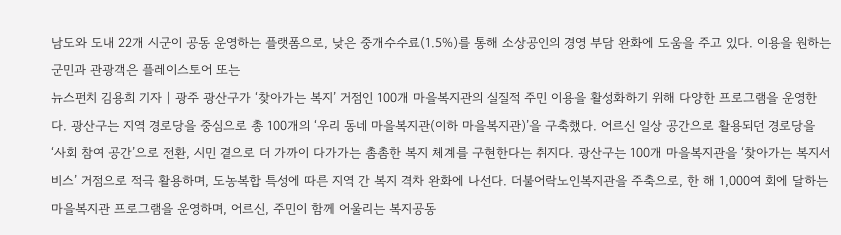남도와 도내 22개 시군이 공동 운영하는 플랫폼으로, 낮은 중개수수료(1.5%)를 통해 소상공인의 경영 부담 완화에 도움을 주고 있다. 이용을 원하는 군민과 관광객은 플레이스토어 또는
뉴스펀치 김용희 기자 | 광주 광산구가 ‘찾아가는 복지’ 거점인 100개 마을복지관의 실질적 주민 이용을 활성화하기 위해 다양한 프로그램을 운영한다. 광산구는 지역 경로당을 중심으로 총 100개의 ‘우리 동네 마을복지관(이하 마을복지관)’을 구축했다. 어르신 일상 공간으로 활용되던 경로당을 ‘사회 참여 공간’으로 전환, 시민 곁으로 더 가까이 다가가는 촘촘한 복지 체계를 구현한다는 취지다. 광산구는 100개 마을복지관을 ‘찾아가는 복지서비스’ 거점으로 적극 활용하며, 도농복합 특성에 따른 지역 간 복지 격차 완화에 나선다. 더불어락노인복지관을 주축으로, 한 해 1,000여 회에 달하는 마을복지관 프로그램을 운영하며, 어르신, 주민이 함께 어울리는 복지공동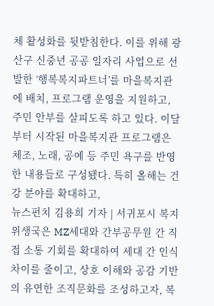체 활성화를 뒷받침한다. 이를 위해 광산구 신중년 공공 일자리 사업으로 선발한 ‘행복복지파트너’를 마을복지관에 배치, 프로그램 운영을 지원하고, 주민 안부를 살피도록 하고 있다. 이달부터 시작된 마을복지관 프로그램은 체조, 노래, 공예 등 주민 욕구를 반영한 내용들로 구성됐다. 특히 올해는 건강 분야를 확대하고,
뉴스펀치 김용희 기자 | 서귀포시 복지위생국은 MZ세대와 간부공무원 간 직접 소통 기회를 확대하여 세대 간 인식 차이를 줄이고, 상호 이해와 공감 기반의 유연한 조직문화를 조성하고자, 복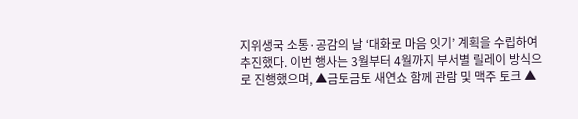지위생국 소통·공감의 날 ‘대화로 마음 잇기’ 계획을 수립하여 추진했다. 이번 행사는 3월부터 4월까지 부서별 릴레이 방식으로 진행했으며, ▲금토금토 새연쇼 함께 관람 및 맥주 토크 ▲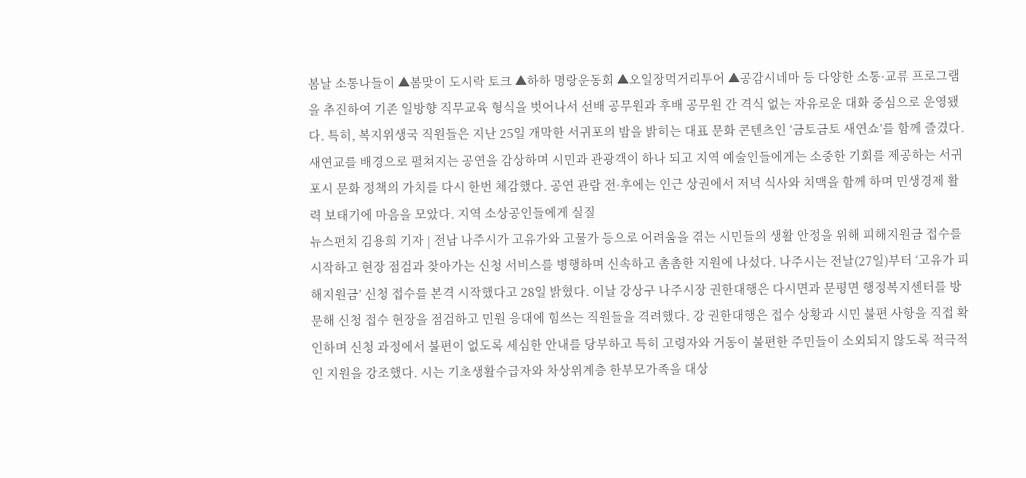봄날 소통나들이 ▲봄맞이 도시락 토크 ▲하하 명랑운동회 ▲오일장먹거리투어 ▲공감시네마 등 다양한 소통·교류 프로그램을 추진하여 기존 일방향 직무교육 형식을 벗어나서 선배 공무원과 후배 공무원 간 격식 없는 자유로운 대화 중심으로 운영됐다. 특히, 복지위생국 직원들은 지난 25일 개막한 서귀포의 밤을 밝히는 대표 문화 콘텐츠인 ‘금토금토 새연쇼’를 함께 즐겼다. 새연교를 배경으로 펼쳐지는 공연을 감상하며 시민과 관광객이 하나 되고 지역 예술인들에게는 소중한 기회를 제공하는 서귀포시 문화 정책의 가치를 다시 한번 체감했다. 공연 관람 전·후에는 인근 상권에서 저녁 식사와 치맥을 함께 하며 민생경제 활력 보태기에 마음을 모았다. 지역 소상공인들에게 실질
뉴스펀치 김용희 기자 | 전남 나주시가 고유가와 고물가 등으로 어려움을 겪는 시민들의 생활 안정을 위해 피해지원금 접수를 시작하고 현장 점검과 찾아가는 신청 서비스를 병행하며 신속하고 촘촘한 지원에 나섰다. 나주시는 전날(27일)부터 ‘고유가 피해지원금’ 신청 접수를 본격 시작했다고 28일 밝혔다. 이날 강상구 나주시장 권한대행은 다시면과 문평면 행정복지센터를 방문해 신청 접수 현장을 점검하고 민원 응대에 힘쓰는 직원들을 격려했다. 강 권한대행은 접수 상황과 시민 불편 사항을 직접 확인하며 신청 과정에서 불편이 없도록 세심한 안내를 당부하고 특히 고령자와 거동이 불편한 주민들이 소외되지 않도록 적극적인 지원을 강조했다. 시는 기초생활수급자와 차상위계층 한부모가족을 대상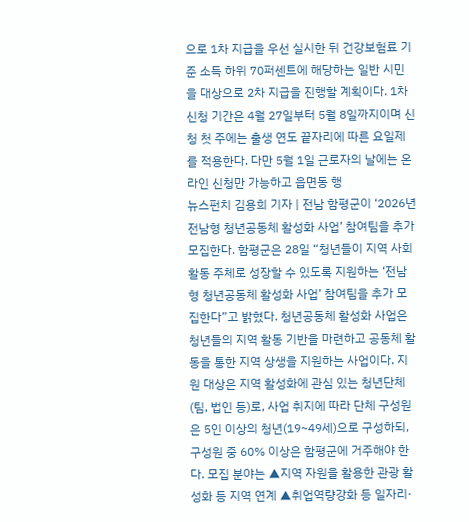으로 1차 지급을 우선 실시한 뒤 건강보험료 기준 소득 하위 70퍼센트에 해당하는 일반 시민을 대상으로 2차 지급을 진행할 계획이다. 1차 신청 기간은 4월 27일부터 5월 8일까지이며 신청 첫 주에는 출생 연도 끝자리에 따른 요일제를 적용한다. 다만 5월 1일 근로자의 날에는 온라인 신청만 가능하고 읍면동 행
뉴스펀치 김용희 기자 | 전남 함평군이 ‘2026년 전남형 청년공동체 활성화 사업’ 참여팀을 추가 모집한다. 함평군은 28일 “청년들이 지역 사회 활동 주체로 성장할 수 있도록 지원하는 ‘전남형 청년공동체 활성화 사업’ 참여팀을 추가 모집한다”고 밝혔다. 청년공동체 활성화 사업은 청년들의 지역 활동 기반을 마련하고 공동체 활동을 통한 지역 상생을 지원하는 사업이다. 지원 대상은 지역 활성화에 관심 있는 청년단체(팀, 법인 등)로, 사업 취지에 따라 단체 구성원은 5인 이상의 청년(19~49세)으로 구성하되, 구성원 중 60% 이상은 함평군에 거주해야 한다. 모집 분야는 ▲지역 자원을 활용한 관광 활성화 등 지역 연계 ▲취업역량강화 등 일자리·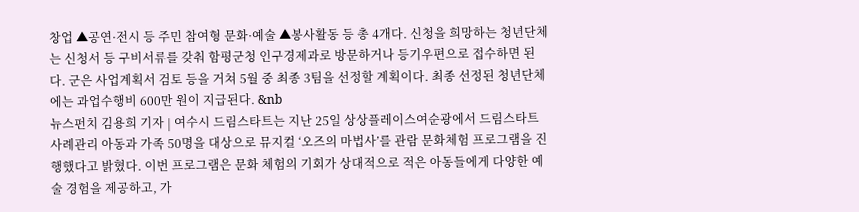창업 ▲공연·전시 등 주민 참여형 문화·예술 ▲봉사활동 등 총 4개다. 신청을 희망하는 청년단체는 신청서 등 구비서류를 갖춰 함평군청 인구경제과로 방문하거나 등기우편으로 접수하면 된다. 군은 사업계획서 검토 등을 거쳐 5월 중 최종 3팀을 선정할 계획이다. 최종 선정된 청년단체에는 과업수행비 600만 원이 지급된다. &nb
뉴스펀치 김용희 기자 | 여수시 드림스타트는 지난 25일 상상플레이스여순광에서 드림스타트 사례관리 아동과 가족 50명을 대상으로 뮤지컬 ‘오즈의 마법사’를 관람 문화체험 프로그램을 진행했다고 밝혔다. 이번 프로그램은 문화 체험의 기회가 상대적으로 적은 아동들에게 다양한 예술 경험을 제공하고, 가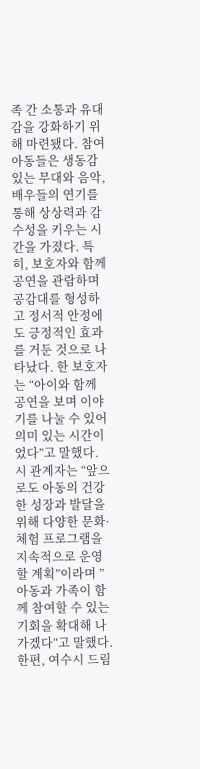족 간 소통과 유대감을 강화하기 위해 마련됐다. 참여 아동들은 생동감 있는 무대와 음악, 배우들의 연기를 통해 상상력과 감수성을 키우는 시간을 가졌다. 특히, 보호자와 함께 공연을 관람하며 공감대를 형성하고 정서적 안정에도 긍정적인 효과를 거둔 것으로 나타났다. 한 보호자는 “아이와 함께 공연을 보며 이야기를 나눌 수 있어 의미 있는 시간이었다”고 말했다. 시 관계자는 “앞으로도 아동의 건강한 성장과 발달을 위해 다양한 문화·체험 프로그램을 지속적으로 운영할 계획”이라며 ”아동과 가족이 함께 참여할 수 있는 기회을 확대해 나가겠다“고 말했다. 한편, 여수시 드림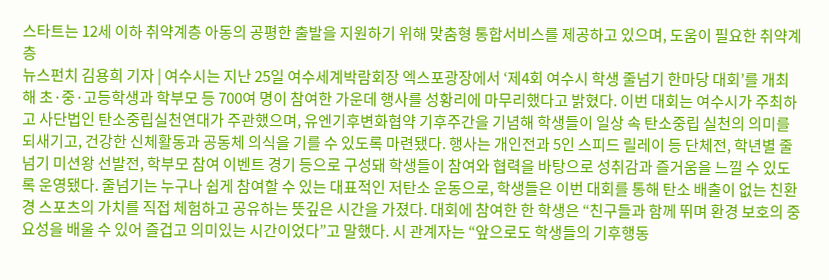스타트는 12세 이하 취약계층 아동의 공평한 출발을 지원하기 위해 맞춤형 통합서비스를 제공하고 있으며, 도움이 필요한 취약계층
뉴스펀치 김용희 기자 | 여수시는 지난 25일 여수세계박람회장 엑스포광장에서 ‘제4회 여수시 학생 줄넘기 한마당 대회’를 개최해 초·중·고등학생과 학부모 등 700여 명이 참여한 가운데 행사를 성황리에 마무리했다고 밝혔다. 이번 대회는 여수시가 주최하고 사단법인 탄소중립실천연대가 주관했으며, 유엔기후변화협약 기후주간을 기념해 학생들이 일상 속 탄소중립 실천의 의미를 되새기고, 건강한 신체활동과 공동체 의식을 기를 수 있도록 마련됐다. 행사는 개인전과 5인 스피드 릴레이 등 단체전, 학년별 줄넘기 미션왕 선발전, 학부모 참여 이벤트 경기 등으로 구성돼 학생들이 참여와 협력을 바탕으로 성취감과 즐거움을 느낄 수 있도록 운영됐다. 줄넘기는 누구나 쉽게 참여할 수 있는 대표적인 저탄소 운동으로, 학생들은 이번 대회를 통해 탄소 배출이 없는 친환경 스포츠의 가치를 직접 체험하고 공유하는 뜻깊은 시간을 가졌다. 대회에 참여한 한 학생은 “친구들과 함께 뛰며 환경 보호의 중요성을 배울 수 있어 즐겁고 의미있는 시간이었다”고 말했다. 시 관계자는 “앞으로도 학생들의 기후행동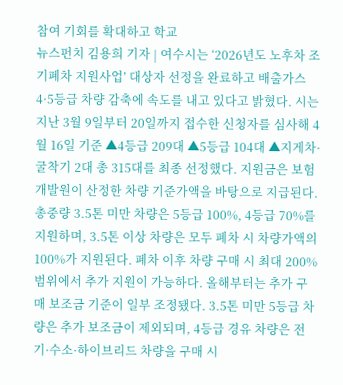참여 기회를 확대하고 학교
뉴스펀치 김용희 기자 | 여수시는 ‘2026년도 노후차 조기폐차 지원사업’ 대상자 선정을 완료하고 배출가스 4·5등급 차량 감축에 속도를 내고 있다고 밝혔다. 시는 지난 3월 9일부터 20일까지 접수한 신청자를 심사해 4월 16일 기준 ▲4등급 209대 ▲5등급 104대 ▲지게차·굴착기 2대 총 315대를 최종 선정했다. 지원금은 보험개발원이 산정한 차량 기준가액을 바탕으로 지급된다. 총중량 3.5톤 미만 차량은 5등급 100%, 4등급 70%를 지원하며, 3.5톤 이상 차량은 모두 폐차 시 차량가액의 100%가 지원된다. 폐차 이후 차량 구매 시 최대 200% 범위에서 추가 지원이 가능하다. 올해부터는 추가 구매 보조금 기준이 일부 조정됐다. 3.5톤 미만 5등급 차량은 추가 보조금이 제외되며, 4등급 경유 차량은 전기·수소·하이브리드 차량을 구매 시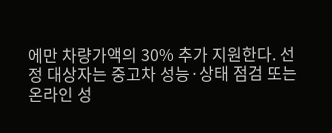에만 차량가액의 30% 추가 지원한다. 선정 대상자는 중고차 성능·상태 점검 또는 온라인 성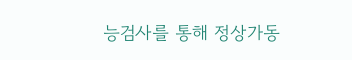능검사를 통해 정상가동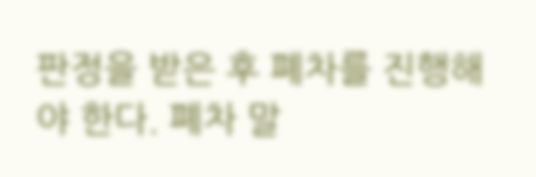판정을 받은 후 폐차를 진행해야 한다. 폐차 말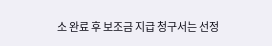소 완료 후 보조금 지급 청구서는 선정